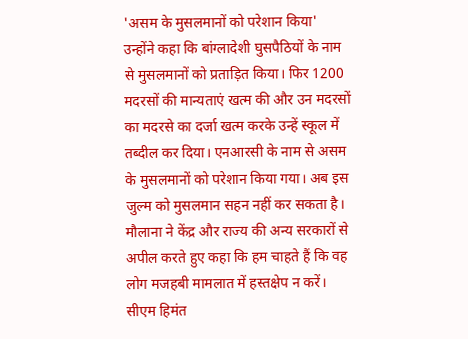'असम के मुसलमानों को परेशान किया'
उन्होंने कहा कि बांग्लादेशी घुसपैठियों के नाम से मुसलमानों को प्रताड़ित किया। फिर 1200 मदरसों की मान्यताएं खत्म की और उन मदरसों का मदरसे का दर्जा खत्म करके उन्हें स्कूल में तब्दील कर दिया। एनआरसी के नाम से असम के मुसलमानों को परेशान किया गया। अब इस जुल्म को मुसलमान सहन नहीं कर सकता है।
मौलाना ने केंद्र और राज्य की अन्य सरकारों से अपील करते हुए कहा कि हम चाहते हैं कि वह लोग मजहबी मामलात में हस्तक्षेप न करें। सीएम हिमंत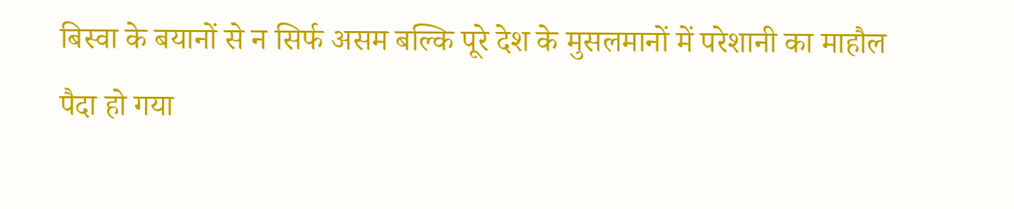बिस्वा के बयानों से न सिर्फ असम बल्कि पूरे देश के मुसलमानों में परेशानी का माहौल पैदा हो गया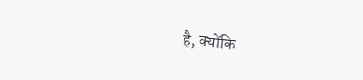है, क्योंकि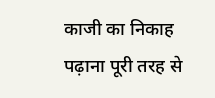काजी का निकाह पढ़ाना पूरी तरह से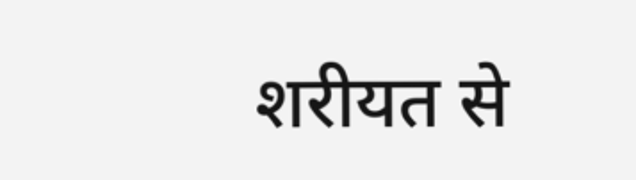शरीयत से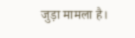जुड़ा मामला है।